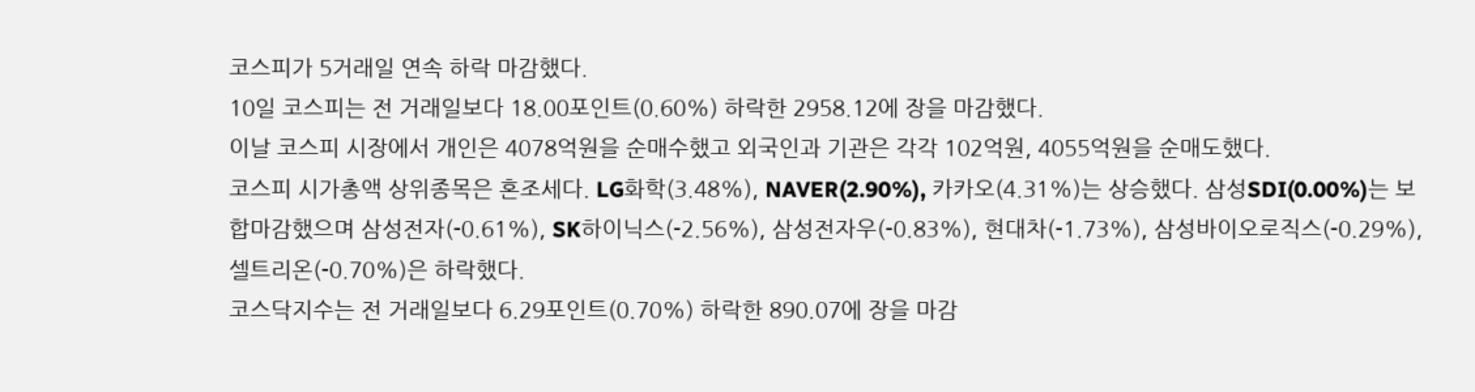코스피가 5거래일 연속 하락 마감했다.
10일 코스피는 전 거래일보다 18.00포인트(0.60%) 하락한 2958.12에 장을 마감했다.
이날 코스피 시장에서 개인은 4078억원을 순매수했고 외국인과 기관은 각각 102억원, 4055억원을 순매도했다.
코스피 시가총액 상위종목은 혼조세다. LG화학(3.48%), NAVER(2.90%), 카카오(4.31%)는 상승했다. 삼성SDI(0.00%)는 보합마감했으며 삼성전자(-0.61%), SK하이닉스(-2.56%), 삼성전자우(-0.83%), 현대차(-1.73%), 삼성바이오로직스(-0.29%), 셀트리온(-0.70%)은 하락했다.
코스닥지수는 전 거래일보다 6.29포인트(0.70%) 하락한 890.07에 장을 마감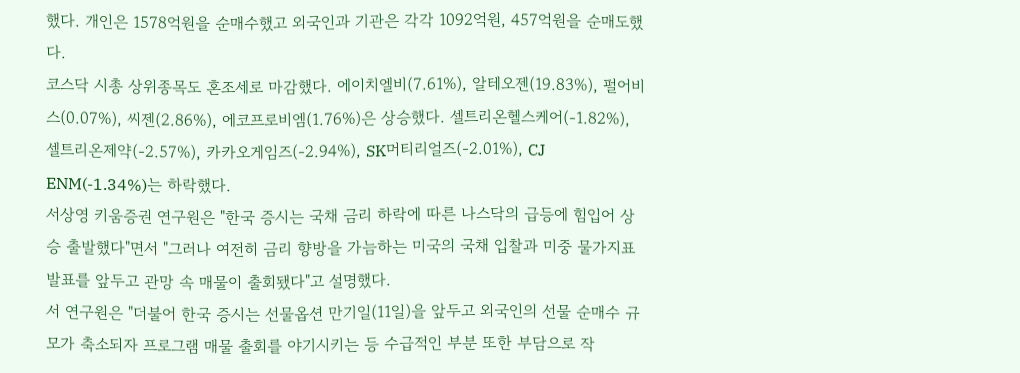했다. 개인은 1578억원을 순매수했고 외국인과 기관은 각각 1092억원, 457억원을 순매도했다.
코스닥 시총 상위종목도 혼조세로 마감했다. 에이치엘비(7.61%), 알테오젠(19.83%), 펄어비스(0.07%), 씨젠(2.86%), 에코프로비엠(1.76%)은 상승했다. 셀트리온헬스케어(-1.82%), 셀트리온제약(-2.57%), 카카오게임즈(-2.94%), SK머티리얼즈(-2.01%), CJ ENM(-1.34%)는 하락했다.
서상영 키움증권 연구원은 "한국 증시는 국채 금리 하락에 따른 나스닥의 급등에 힘입어 상승 출발했다"면서 "그러나 여전히 금리 향방을 가늠하는 미국의 국채 입찰과 미중 물가지표 발표를 앞두고 관망 속 매물이 출회됐다"고 설명했다.
서 연구원은 "더불어 한국 증시는 선물옵션 만기일(11일)을 앞두고 외국인의 선물 순매수 규모가 축소되자 프로그램 매물 출회를 야기시키는 등 수급적인 부분 또한 부담으로 작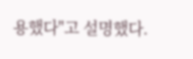용했다"고 설명했다.